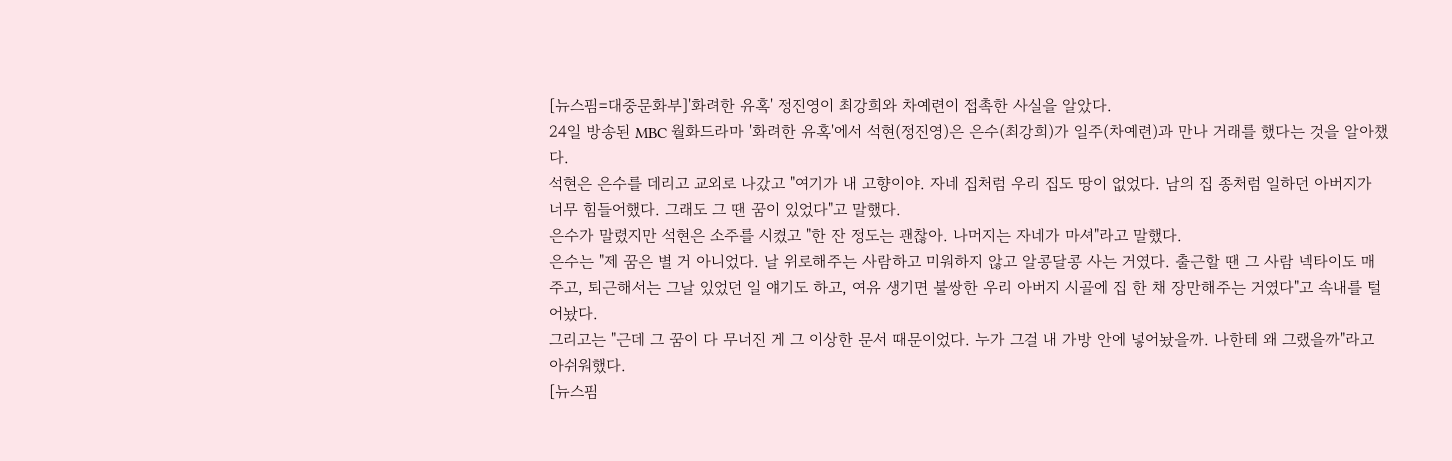[뉴스핌=대중문화부]'화려한 유혹' 정진영이 최강희와 차예련이 접촉한 사실을 알았다.
24일 방송된 MBC 월화드라마 '화려한 유혹'에서 석현(정진영)은 은수(최강희)가 일주(차예련)과 만나 거래를 했다는 것을 알아챘다.
석현은 은수를 데리고 교외로 나갔고 "여기가 내 고향이야. 자네 집처럼 우리 집도 땅이 없었다. 남의 집 종처럼 일하던 아버지가 너무 힘들어했다. 그래도 그 땐 꿈이 있었다"고 말했다.
은수가 말렸지만 석현은 소주를 시켰고 "한 잔 정도는 괜찮아. 나머지는 자네가 마셔"라고 말했다.
은수는 "제 꿈은 별 거 아니었다. 날 위로해주는 사람하고 미워하지 않고 알콩달콩 사는 거였다. 출근할 땐 그 사람 넥타이도 매 주고, 퇴근해서는 그날 있었던 일 얘기도 하고, 여유 생기면 불쌍한 우리 아버지 시골에 집 한 채 장만해주는 거였다"고 속내를 털어놨다.
그리고는 "근데 그 꿈이 다 무너진 게 그 이상한 문서 때문이었다. 누가 그걸 내 가방 안에 넣어놨을까. 나한테 왜 그랬을까"라고 아쉬워했다.
[뉴스핌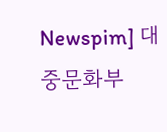Newspim] 대중문화부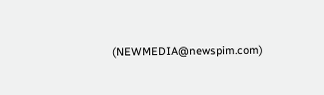(NEWMEDIA@newspim.com)